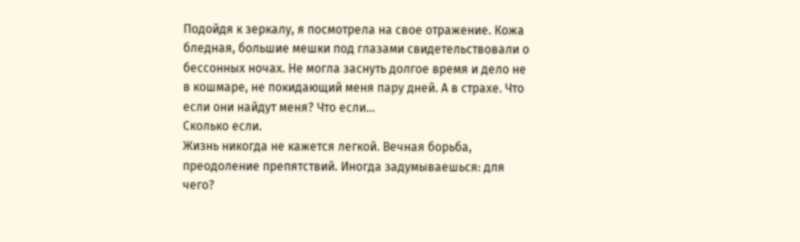Подойдя к зеркалу, я посмотрела на свое отражение. Кожа бледная, большие мешки под глазами свидетельствовали о бессонных ночах. Не могла заснуть долгое время и дело не в кошмаре, не покидающий меня пару дней. А в страхе. Что если они найдут меня? Что если...
Сколько если.
Жизнь никогда не кажется легкой. Вечная борьба, преодоление препятствий. Иногда задумываешься: для чего?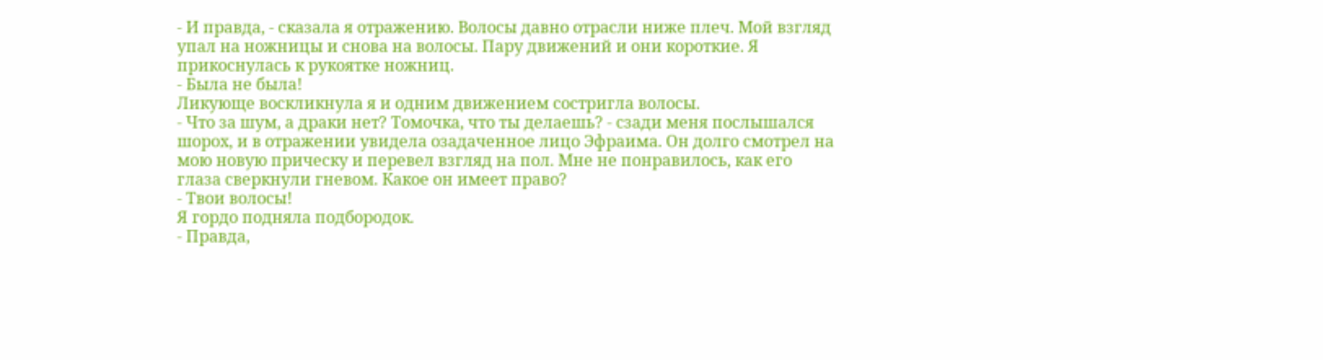- И правда, - сказала я отражению. Волосы давно отрасли ниже плеч. Мой взгляд упал на ножницы и снова на волосы. Пару движений и они короткие. Я прикоснулась к рукоятке ножниц.
- Была не была!
Ликующе воскликнула я и одним движением состригла волосы.
- Что за шум, а драки нет? Томочка, что ты делаешь? - сзади меня послышался шорох, и в отражении увидела озадаченное лицо Эфраима. Он долго смотрел на мою новую прическу и перевел взгляд на пол. Мне не понравилось, как его глаза сверкнули гневом. Какое он имеет право?
- Твои волосы!
Я гордо подняла подбородок.
- Правда,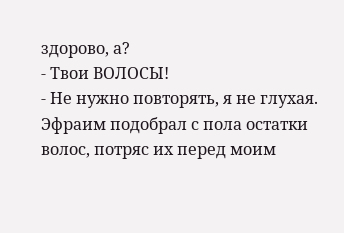здорово, а?
- Твои ВОЛОСЫ!
- Не нужно повторять, я не глухая.
Эфраим подобрал с пола остатки волос, потряс их перед моим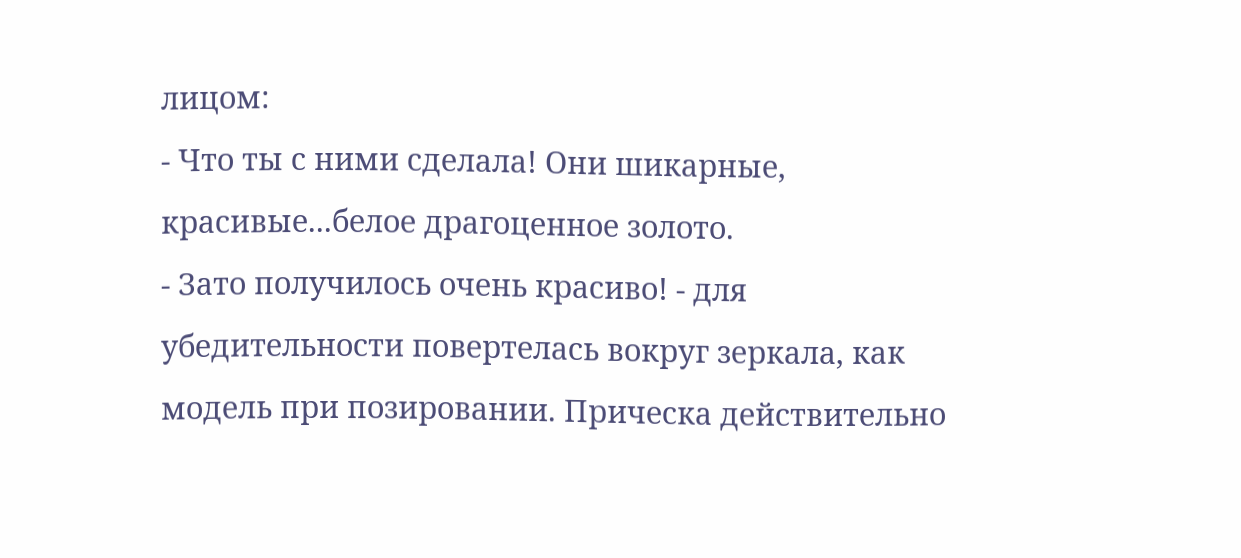лицом:
- Что ты с ними сделала! Они шикарные, красивые...белое драгоценное золото.
- Зато получилось очень красиво! - для убедительности повертелась вокруг зеркала, как модель при позировании. Прическа действительно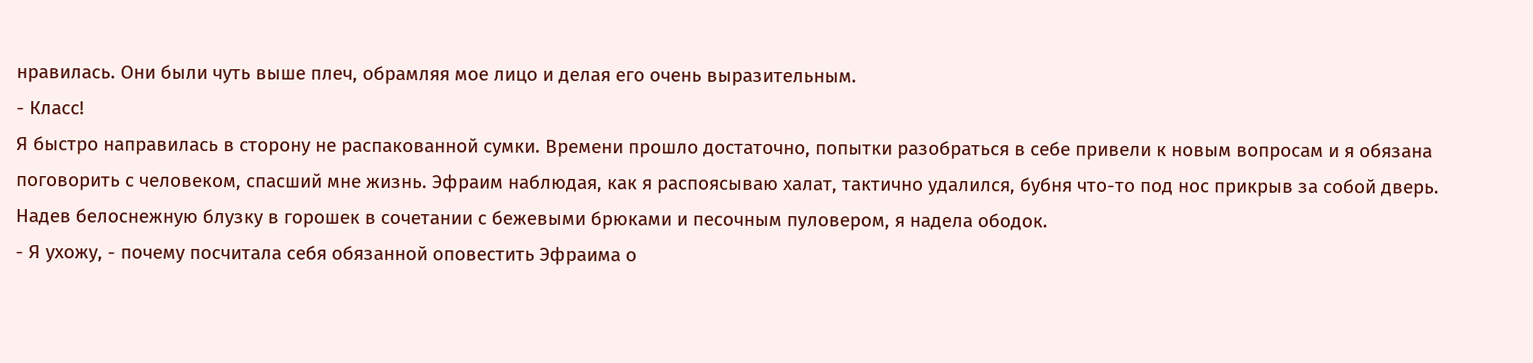нравилась. Они были чуть выше плеч, обрамляя мое лицо и делая его очень выразительным.
- Класс!
Я быстро направилась в сторону не распакованной сумки. Времени прошло достаточно, попытки разобраться в себе привели к новым вопросам и я обязана поговорить с человеком, спасший мне жизнь. Эфраим наблюдая, как я распоясываю халат, тактично удалился, бубня что-то под нос прикрыв за собой дверь.
Надев белоснежную блузку в горошек в сочетании с бежевыми брюками и песочным пуловером, я надела ободок.
- Я ухожу, - почему посчитала себя обязанной оповестить Эфраима о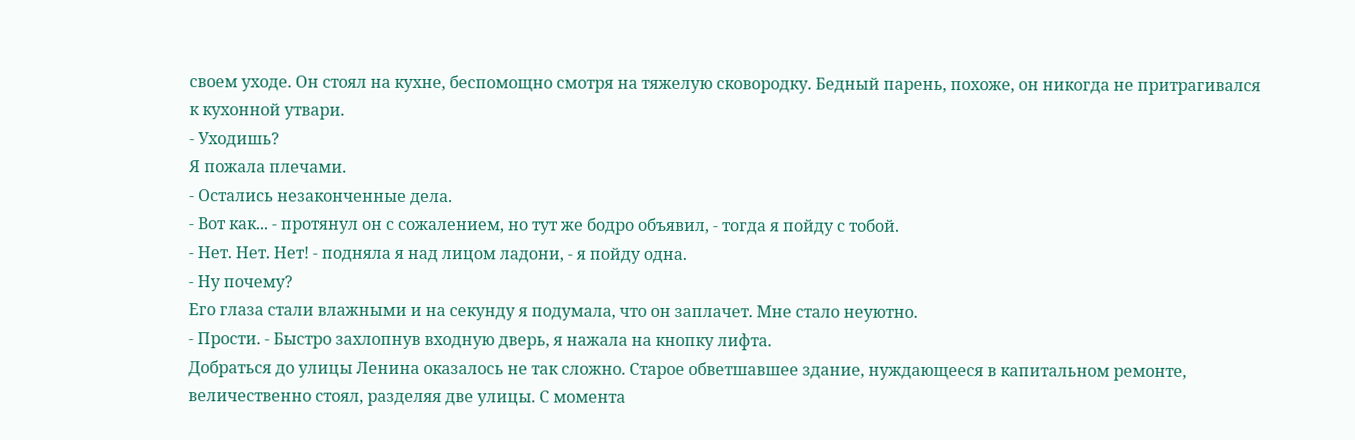своем уходе. Он стоял на кухне, беспомощно смотря на тяжелую сковородку. Бедный парень, похоже, он никогда не притрагивался к кухонной утвари.
- Уходишь?
Я пожала плечами.
- Остались незаконченные дела.
- Вот как... - протянул он с сожалением, но тут же бодро объявил, - тогда я пойду с тобой.
- Нет. Нет. Нет! - подняла я над лицом ладони, - я пойду одна.
- Ну почему?
Его глаза стали влажными и на секунду я подумала, что он заплачет. Мне стало неуютно.
- Прости. - Быстро захлопнув входную дверь, я нажала на кнопку лифта.
Добраться до улицы Ленина оказалось не так сложно. Старое обветшавшее здание, нуждающееся в капитальном ремонте, величественно стоял, разделяя две улицы. С момента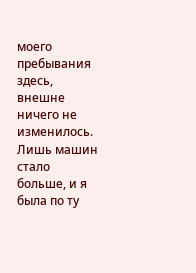моего пребывания здесь, внешне ничего не изменилось. Лишь машин стало больше, и я была по ту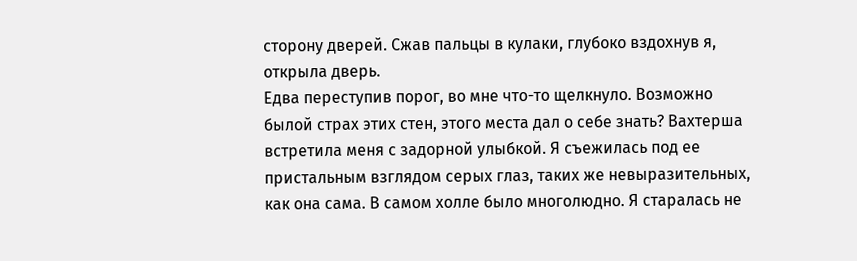сторону дверей. Сжав пальцы в кулаки, глубоко вздохнув я, открыла дверь.
Едва переступив порог, во мне что-то щелкнуло. Возможно былой страх этих стен, этого места дал о себе знать? Вахтерша встретила меня с задорной улыбкой. Я съежилась под ее пристальным взглядом серых глаз, таких же невыразительных, как она сама. В самом холле было многолюдно. Я старалась не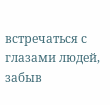встречаться с глазами людей, забыв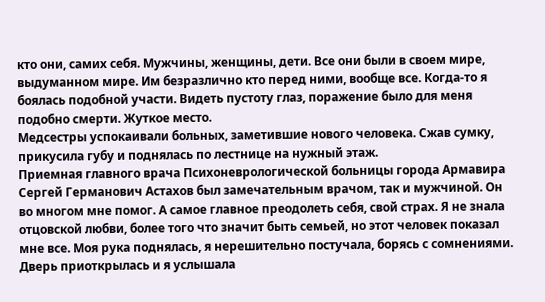кто они, самих себя. Мужчины, женщины, дети. Все они были в своем мире, выдуманном мире. Им безразлично кто перед ними, вообще все. Когда-то я боялась подобной участи. Видеть пустоту глаз, поражение было для меня подобно смерти. Жуткое место.
Медсестры успокаивали больных, заметившие нового человека. Сжав сумку, прикусила губу и поднялась по лестнице на нужный этаж.
Приемная главного врача Психоневрологической больницы города Армавира Сергей Германович Астахов был замечательным врачом, так и мужчиной. Он во многом мне помог. А самое главное преодолеть себя, свой страх. Я не знала отцовской любви, более того что значит быть семьей, но этот человек показал мне все. Моя рука поднялась, я нерешительно постучала, борясь с сомнениями. Дверь приоткрылась и я услышала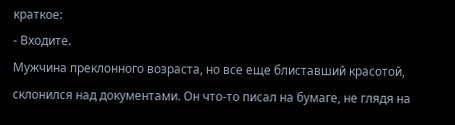краткое:
- Входите.
Мужчина преклонного возраста, но все еще блиставший красотой, склонился над документами. Он что-то писал на бумаге, не глядя на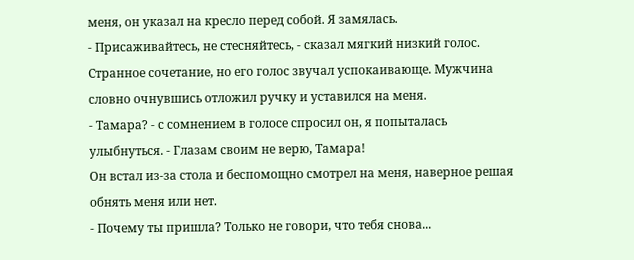меня, он указал на кресло перед собой. Я замялась.
- Присаживайтесь, не стесняйтесь, - сказал мягкий низкий голос. Странное сочетание, но его голос звучал успокаивающе. Мужчина словно очнувшись отложил ручку и уставился на меня.
- Тамара? - с сомнением в голосе спросил он, я попыталась улыбнуться. - Глазам своим не верю, Тамара!
Он встал из-за стола и беспомощно смотрел на меня, наверное решая обнять меня или нет.
- Почему ты пришла? Только не говори, что тебя снова...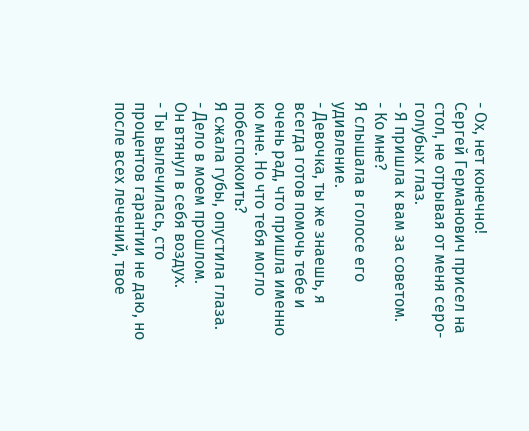- Ох, нет конечно!
Сергей Германович присел на стол, не отрывая от меня серо-голубых глаз.
- Я пришла к вам за советом.
- Ко мне?
Я слышала в голосе его удивление.
- Девочка, ты же знаешь, я всегда готов помочь тебе и очень рад, что пришла именно ко мне. Но что тебя могло побеспокоить?
Я сжала губы, опустила глаза.
- Дело в моем прошлом.
Он втянул в себя воздух.
- Ты вылечилась, сто процентов гарантии не даю, но после всех лечений, твое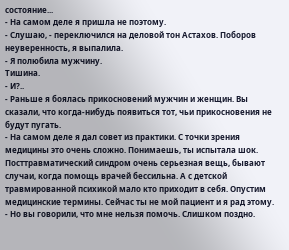состояние...
- На самом деле я пришла не поэтому.
- Слушаю, - переключился на деловой тон Астахов. Поборов неуверенность, я выпалила.
- Я полюбила мужчину.
Тишина.
- И?..
- Раньше я боялась прикосновений мужчин и женщин. Вы сказали, что когда-нибудь появиться тот, чьи прикосновения не будут пугать.
- На самом деле я дал совет из практики. С точки зрения медицины это очень сложно. Понимаешь, ты испытала шок. Посттравматический синдром очень серьезная вещь, бывают случаи, когда помощь врачей бессильна. А с детской травмированной психикой мало кто приходит в себя. Опустим медицинские термины. Сейчас ты не мой пациент и я рад этому.
- Но вы говорили, что мне нельзя помочь. Слишком поздно.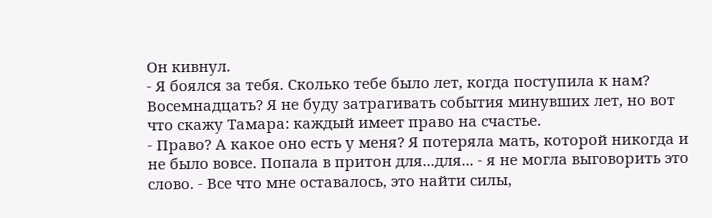Он кивнул.
- Я боялся за тебя. Сколько тебе было лет, когда поступила к нам? Восемнадцать? Я не буду затрагивать события минувших лет, но вот что скажу Тамара: каждый имеет право на счастье.
- Право? А какое оно есть у меня? Я потеряла мать, которой никогда и не было вовсе. Попала в притон для...для... - я не могла выговорить это слово. - Все что мне оставалось, это найти силы,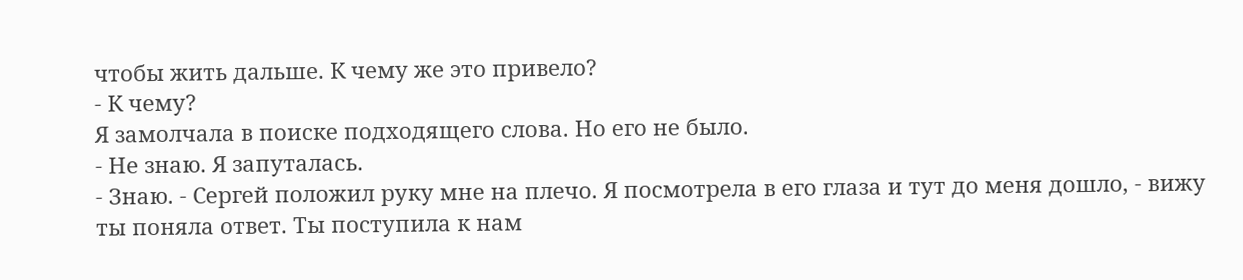чтобы жить дальше. К чему же это привело?
- К чему?
Я замолчала в поиске подходящего слова. Но его не было.
- Не знаю. Я запуталась.
- Знаю. - Сергей положил руку мне на плечо. Я посмотрела в его глаза и тут до меня дошло, - вижу ты поняла ответ. Ты поступила к нам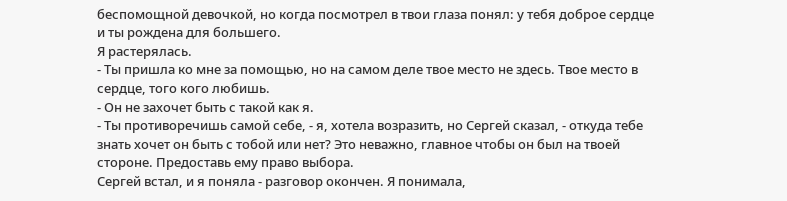беспомощной девочкой, но когда посмотрел в твои глаза понял: у тебя доброе сердце и ты рождена для большего.
Я растерялась.
- Ты пришла ко мне за помощью, но на самом деле твое место не здесь. Твое место в сердце, того кого любишь.
- Он не захочет быть с такой как я.
- Ты противоречишь самой себе, - я, хотела возразить, но Сергей сказал, - откуда тебе знать хочет он быть с тобой или нет? Это неважно, главное чтобы он был на твоей стороне. Предоставь ему право выбора.
Сергей встал, и я поняла - разговор окончен. Я понимала,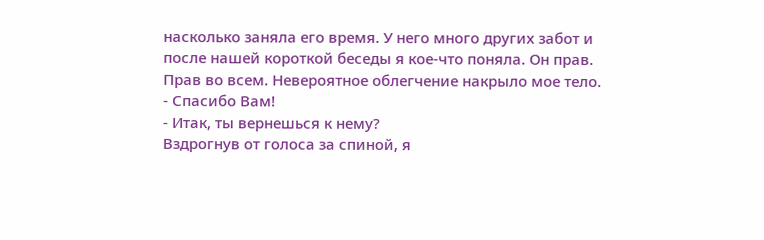насколько заняла его время. У него много других забот и после нашей короткой беседы я кое-что поняла. Он прав. Прав во всем. Невероятное облегчение накрыло мое тело.
- Спасибо Вам!
- Итак, ты вернешься к нему?
Вздрогнув от голоса за спиной, я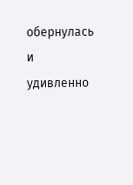обернулась и удивленно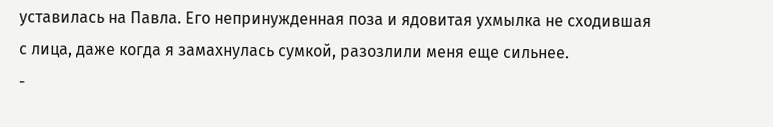уставилась на Павла. Его непринужденная поза и ядовитая ухмылка не сходившая с лица, даже когда я замахнулась сумкой, разозлили меня еще сильнее.
-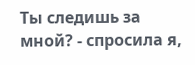Ты следишь за мной? - спросила я,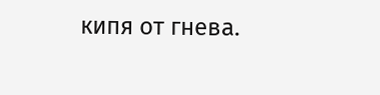кипя от гнева.